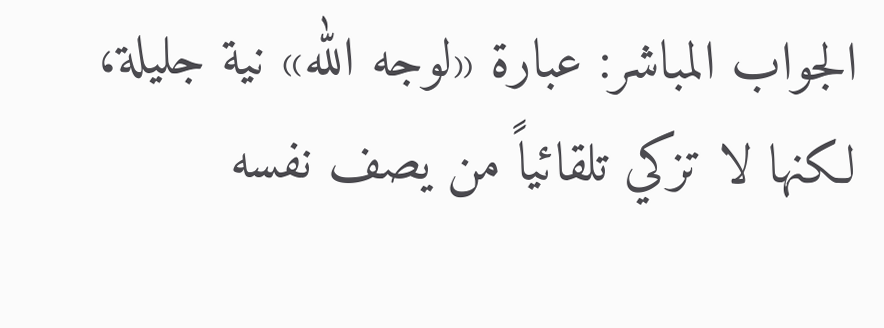الجواب المباشر: عبارة «لوجه الله» نية جليلة، لكنها لا تزكي تلقائياً من يصف نفسه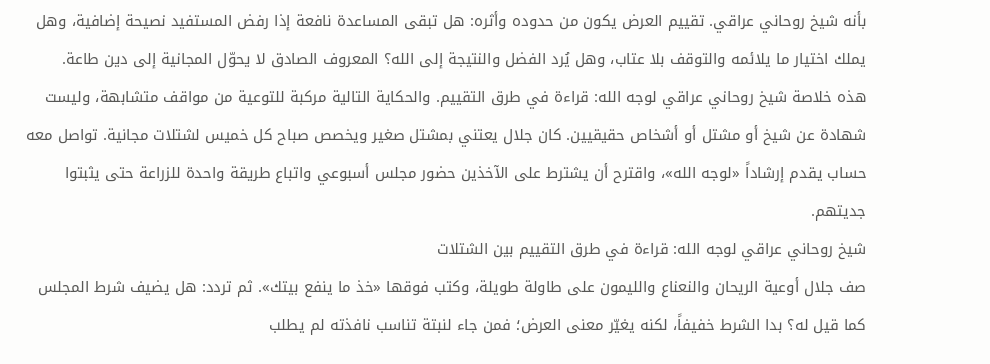بأنه شيخ روحاني عراقي. تقييم العرض يكون من حدوده وأثره: هل تبقى المساعدة نافعة إذا رفض المستفيد نصيحة إضافية، وهل يملك اختيار ما يلائمه والتوقف بلا عتاب، وهل يُرد الفضل والنتيجة إلى الله؟ المعروف الصادق لا يحوّل المجانية إلى دين طاعة.
هذه خلاصة شيخ روحاني عراقي لوجه الله: قراءة في طرق التقييم. والحكاية التالية مركبة للتوعية من مواقف متشابهة، وليست شهادة عن شيخ أو مشتل أو أشخاص حقيقيين. كان جلال يعتني بمشتل صغير ويخصص صباح كل خميس لشتلات مجانية. تواصل معه حساب يقدم إرشاداً «لوجه الله»، واقترح أن يشترط على الآخذين حضور مجلس أسبوعي واتباع طريقة واحدة للزراعة حتى يثبتوا جديتهم.
شيخ روحاني عراقي لوجه الله: قراءة في طرق التقييم بين الشتلات
صف جلال أوعية الريحان والنعناع والليمون على طاولة طويلة، وكتب فوقها «خذ ما ينفع بيتك». ثم تردد: هل يضيف شرط المجلس كما قيل له؟ بدا الشرط خفيفاً، لكنه يغيّر معنى العرض؛ فمن جاء لنبتة تناسب نافذته لم يطلب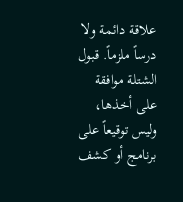علاقة دائمة ولا درساً ملزماً. قبول الشتلة موافقة على أخذها، وليس توقيعاً على برنامج أو كشف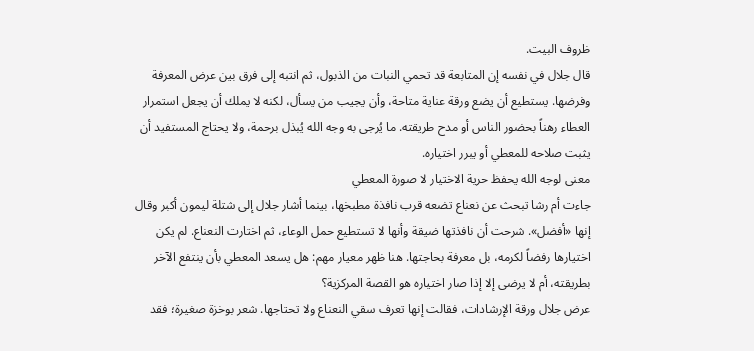ظروف البيت.
قال جلال في نفسه إن المتابعة قد تحمي النبات من الذبول، ثم انتبه إلى فرق بين عرض المعرفة وفرضها. يستطيع أن يضع ورقة عناية متاحة، وأن يجيب من يسأل، لكنه لا يملك أن يجعل استمرار العطاء رهناً بحضور الناس أو مدح طريقته. ما يُرجى به وجه الله يُبذل برحمة، ولا يحتاج المستفيد أن يثبت صلاحه للمعطي أو يبرر اختياره.
معنى لوجه الله يحفظ حرية الاختيار لا صورة المعطي
جاءت أم رشا تبحث عن نعناع تضعه قرب نافذة مطبخها، بينما أشار جلال إلى شتلة ليمون أكبر وقال إنها «أفضل». شرحت أن نافذتها ضيقة وأنها لا تستطيع حمل الوعاء، ثم اختارت النعناع. لم يكن اختيارها رفضاً لكرمه، بل معرفة بحاجتها. هنا ظهر معيار مهم: هل يسعد المعطي بأن ينتفع الآخر بطريقته، أم لا يرضى إلا إذا صار اختياره هو القصة المركزية؟
عرض جلال ورقة الإرشادات، فقالت إنها تعرف سقي النعناع ولا تحتاجها. شعر بوخزة صغيرة؛ فقد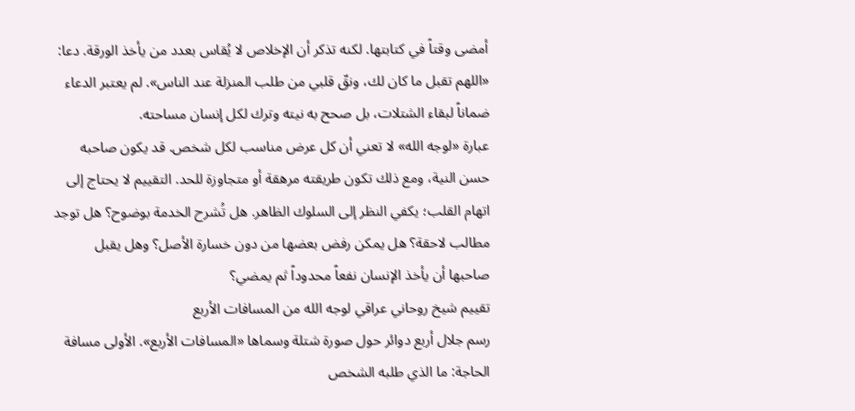أمضى وقتاً في كتابتها. لكنه تذكر أن الإخلاص لا يُقاس بعدد من يأخذ الورقة. دعا: «اللهم تقبل ما كان لك، ونقّ قلبي من طلب المنزلة عند الناس». لم يعتبر الدعاء ضماناً لبقاء الشتلات، بل صحح به نيته وترك لكل إنسان مساحته.
عبارة «لوجه الله» لا تعني أن كل عرض مناسب لكل شخص. قد يكون صاحبه حسن النية، ومع ذلك تكون طريقته مرهقة أو متجاوزة للحد. التقييم لا يحتاج إلى اتهام القلب؛ يكفي النظر إلى السلوك الظاهر. هل تُشرح الخدمة بوضوح؟ هل توجد مطالب لاحقة؟ هل يمكن رفض بعضها من دون خسارة الأصل؟ وهل يقبل صاحبها أن يأخذ الإنسان نفعاً محدوداً ثم يمضي؟
تقييم شيخ روحاني عراقي لوجه الله من المسافات الأربع
رسم جلال أربع دوائر حول صورة شتلة وسماها «المسافات الأربع». الأولى مسافة الحاجة: ما الذي طلبه الشخص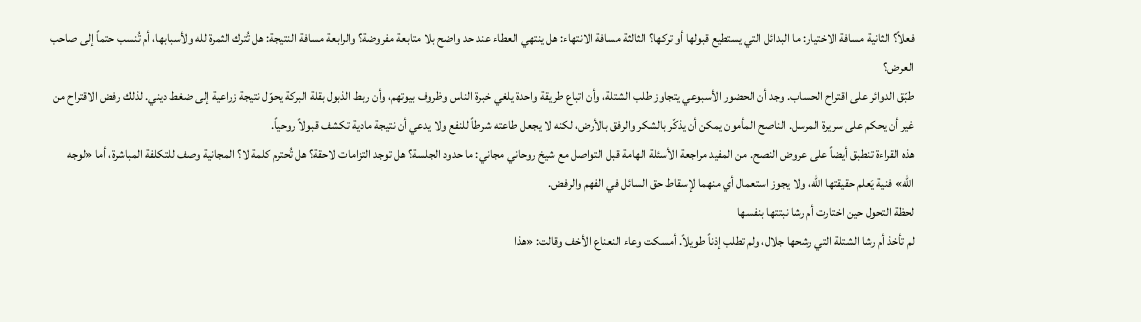فعلاً؟ الثانية مسافة الاختيار: ما البدائل التي يستطيع قبولها أو تركها؟ الثالثة مسافة الانتهاء: هل ينتهي العطاء عند حد واضح بلا متابعة مفروضة؟ والرابعة مسافة النتيجة: هل تُترك الثمرة لله ولأسبابها، أم تُنسب حتماً إلى صاحب العرض؟
طبّق الدوائر على اقتراح الحساب. وجد أن الحضور الأسبوعي يتجاوز طلب الشتلة، وأن اتباع طريقة واحدة يلغي خبرة الناس وظروف بيوتهم، وأن ربط الذبول بقلة البركة يحوّل نتيجة زراعية إلى ضغط ديني. لذلك رفض الاقتراح من غير أن يحكم على سريرة المرسل. الناصح المأمون يمكن أن يذكّر بالشكر والرفق بالأرض، لكنه لا يجعل طاعته شرطاً للنفع ولا يدعي أن نتيجة مادية تكشف قبولاً روحياً.
هذه القراءة تنطبق أيضاً على عروض النصح. من المفيد مراجعة الأسئلة الهامة قبل التواصل مع شيخ روحاني مجاني: ما حدود الجلسة؟ هل توجد التزامات لاحقة؟ هل تُحترم كلمة لا؟ المجانية وصف للتكلفة المباشرة، أما «لوجه الله» فنية يَعلم حقيقتها الله، ولا يجوز استعمال أي منهما لإسقاط حق السائل في الفهم والرفض.
لحظة التحول حين اختارت أم رشا نبتتها بنفسها
لم تأخذ أم رشا الشتلة التي رشحها جلال، ولم تطلب إذناً طويلاً. أمسكت وعاء النعناع الأخف وقالت: «هذا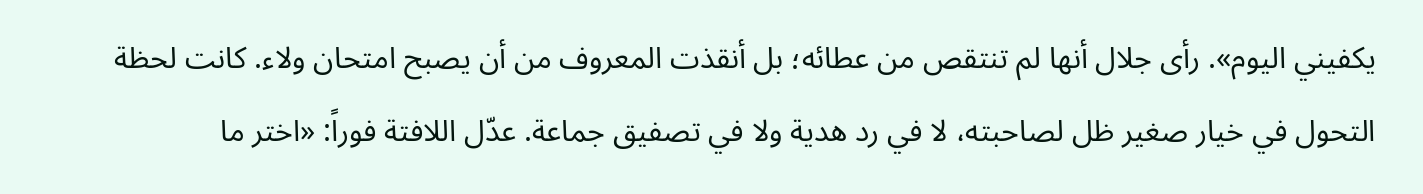يكفيني اليوم». رأى جلال أنها لم تنتقص من عطائه؛ بل أنقذت المعروف من أن يصبح امتحان ولاء. كانت لحظة التحول في خيار صغير ظل لصاحبته، لا في رد هدية ولا في تصفيق جماعة. عدّل اللافتة فوراً: «اختر ما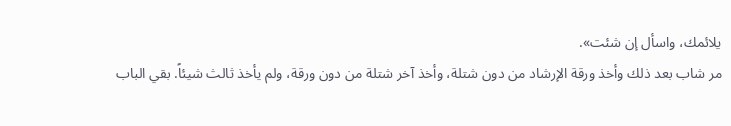يلائمك، واسأل إن شئت».
مر شاب بعد ذلك وأخذ ورقة الإرشاد من دون شتلة، وأخذ آخر شتلة من دون ورقة، ولم يأخذ ثالث شيئاً. بقي الباب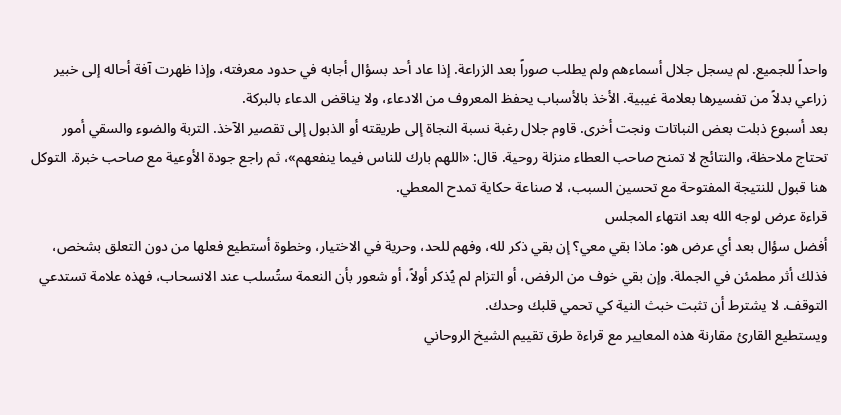واحداً للجميع. لم يسجل جلال أسماءهم ولم يطلب صوراً بعد الزراعة. إذا عاد أحد بسؤال أجابه في حدود معرفته، وإذا ظهرت آفة أحاله إلى خبير زراعي بدلاً من تفسيرها بعلامة غيبية. الأخذ بالأسباب يحفظ المعروف من الادعاء، ولا يناقض الدعاء بالبركة.
بعد أسبوع ذبلت بعض النباتات ونجت أخرى. قاوم جلال رغبة نسبة النجاة إلى طريقته أو الذبول إلى تقصير الآخذ. التربة والضوء والسقي أمور تحتاج ملاحظة، والنتائج لا تمنح صاحب العطاء منزلة روحية. قال: «اللهم بارك للناس فيما ينفعهم»، ثم راجع جودة الأوعية مع صاحب خبرة. التوكل هنا قبول للنتيجة المفتوحة مع تحسين السبب، لا صناعة حكاية تمدح المعطي.
قراءة عرض لوجه الله بعد انتهاء المجلس
أفضل سؤال بعد أي عرض هو: ماذا بقي معي؟ إن بقي ذكر لله، وفهم للحد، وحرية في الاختيار، وخطوة أستطيع فعلها من دون التعلق بشخص، فذلك أثر مطمئن في الجملة. وإن بقي خوف من الرفض، أو التزام لم يُذكر أولاً، أو شعور بأن النعمة ستُسلب عند الانسحاب، فهذه علامة تستدعي التوقف. لا يشترط أن تثبت خبث النية كي تحمي قلبك وحدك.
ويستطيع القارئ مقارنة هذه المعايير مع قراءة طرق تقييم الشيخ الروحاني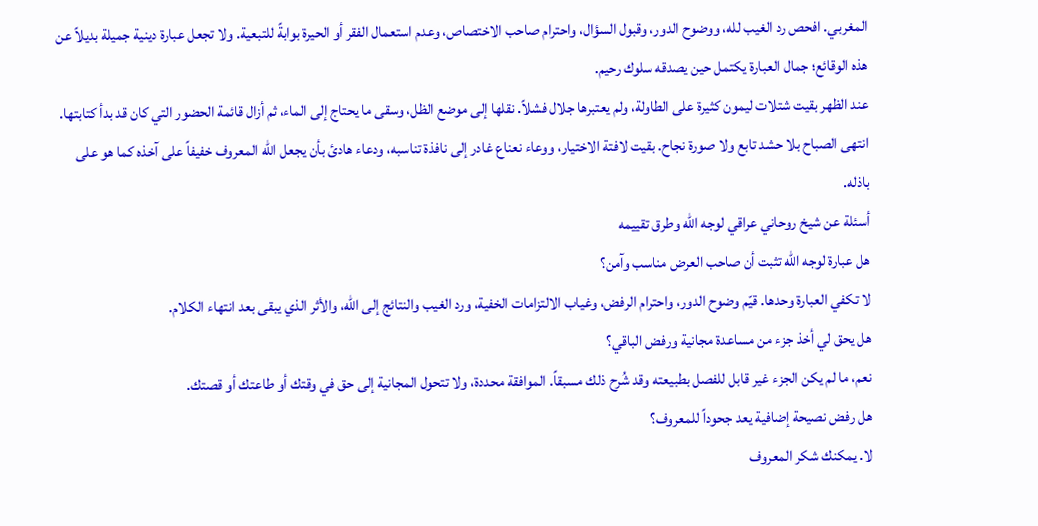المغربي. افحص رد الغيب لله، ووضوح الدور، وقبول السؤال، واحترام صاحب الاختصاص، وعدم استعمال الفقر أو الحيرة بوابةً للتبعية. ولا تجعل عبارة دينية جميلة بديلاً عن هذه الوقائع؛ جمال العبارة يكتمل حين يصدقه سلوك رحيم.
عند الظهر بقيت شتلات ليمون كثيرة على الطاولة، ولم يعتبرها جلال فشلاً. نقلها إلى موضع الظل، وسقى ما يحتاج إلى الماء، ثم أزال قائمة الحضور التي كان قد بدأ كتابتها. انتهى الصباح بلا حشد تابع ولا صورة نجاح. بقيت لافتة الاختيار، ووعاء نعناع غادر إلى نافذة تناسبه، ودعاء هادئ بأن يجعل الله المعروف خفيفاً على آخذه كما هو على باذله.
أسئلة عن شيخ روحاني عراقي لوجه الله وطرق تقييمه
هل عبارة لوجه الله تثبت أن صاحب العرض مناسب وآمن؟
لا تكفي العبارة وحدها. قيّم وضوح الدور، واحترام الرفض، وغياب الالتزامات الخفية، ورد الغيب والنتائج إلى الله، والأثر الذي يبقى بعد انتهاء الكلام.
هل يحق لي أخذ جزء من مساعدة مجانية ورفض الباقي؟
نعم، ما لم يكن الجزء غير قابل للفصل بطبيعته وقد شُرح ذلك مسبقاً. الموافقة محددة، ولا تتحول المجانية إلى حق في وقتك أو طاعتك أو قصتك.
هل رفض نصيحة إضافية يعد جحوداً للمعروف؟
لا. يمكنك شكر المعروف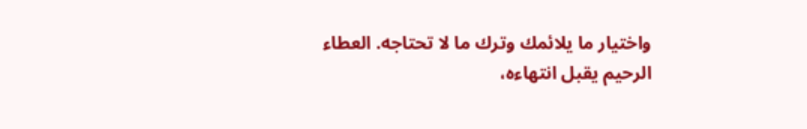واختيار ما يلائمك وترك ما لا تحتاجه. العطاء الرحيم يقبل انتهاءه،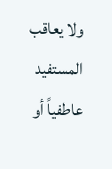ولا يعاقب المستفيد عاطفياً أو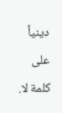دينياً على كلمة لا.